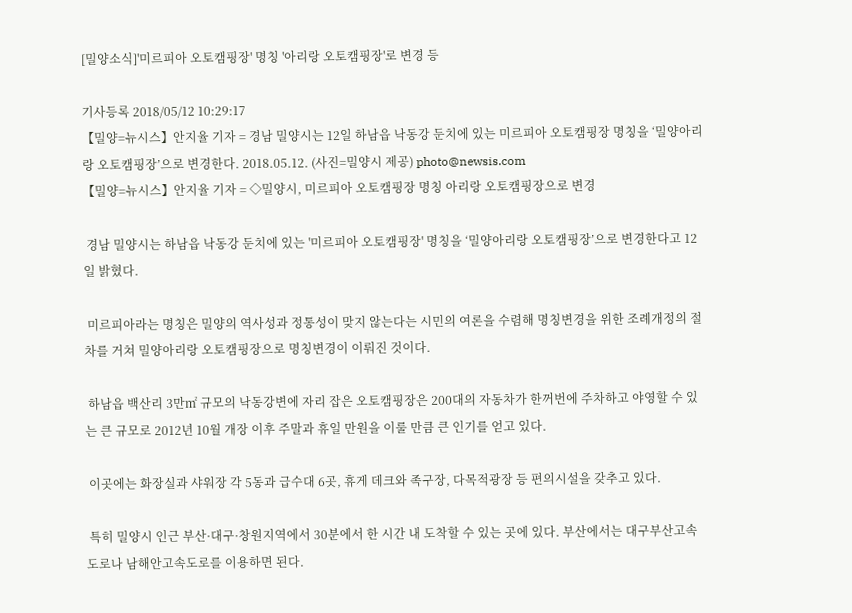[밀양소식]'미르피아 오토캠핑장' 명칭 '아리랑 오토캠핑장'로 변경 등

기사등록 2018/05/12 10:29:17
【밀양=뉴시스】안지율 기자 = 경남 밀양시는 12일 하남읍 낙동강 둔치에 있는 미르피아 오토캠핑장 명칭을 ‘밀양아리랑 오토캠핑장’으로 변경한다. 2018.05.12. (사진=밀양시 제공) photo@newsis.com
【밀양=뉴시스】안지율 기자 = ◇밀양시, 미르피아 오토캠핑장 명칭 아리랑 오토캠핑장으로 변경

 경남 밀양시는 하남읍 낙동강 둔치에 있는 '미르피아 오토캠핑장' 명칭을 ‘밀양아리랑 오토캠핑장’으로 변경한다고 12일 밝혔다.

 미르피아라는 명칭은 밀양의 역사성과 정통성이 맞지 않는다는 시민의 여론을 수렴해 명칭변경을 위한 조례개정의 절차를 거쳐 밀양아리랑 오토캠핑장으로 명칭변경이 이뤄진 것이다.

 하남읍 백산리 3만㎡ 규모의 낙동강변에 자리 잡은 오토캠핑장은 200대의 자동차가 한꺼번에 주차하고 야영할 수 있는 큰 규모로 2012년 10월 개장 이후 주말과 휴일 만원을 이룰 만큼 큰 인기를 얻고 있다.

 이곳에는 화장실과 샤워장 각 5동과 급수대 6곳, 휴게 데크와 족구장, 다목적광장 등 편의시설을 갖추고 있다.

 특히 밀양시 인근 부산·대구·창원지역에서 30분에서 한 시간 내 도착할 수 있는 곳에 있다. 부산에서는 대구부산고속도로나 남해안고속도로를 이용하면 된다.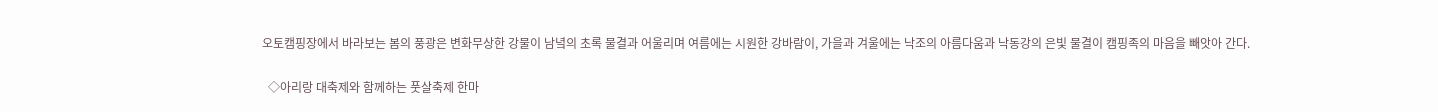오토캠핑장에서 바라보는 봄의 풍광은 변화무상한 강물이 남녘의 초록 물결과 어울리며 여름에는 시원한 강바람이, 가을과 겨울에는 낙조의 아름다움과 낙동강의 은빛 물결이 캠핑족의 마음을 빼앗아 간다.

  ◇아리랑 대축제와 함께하는 풋살축제 한마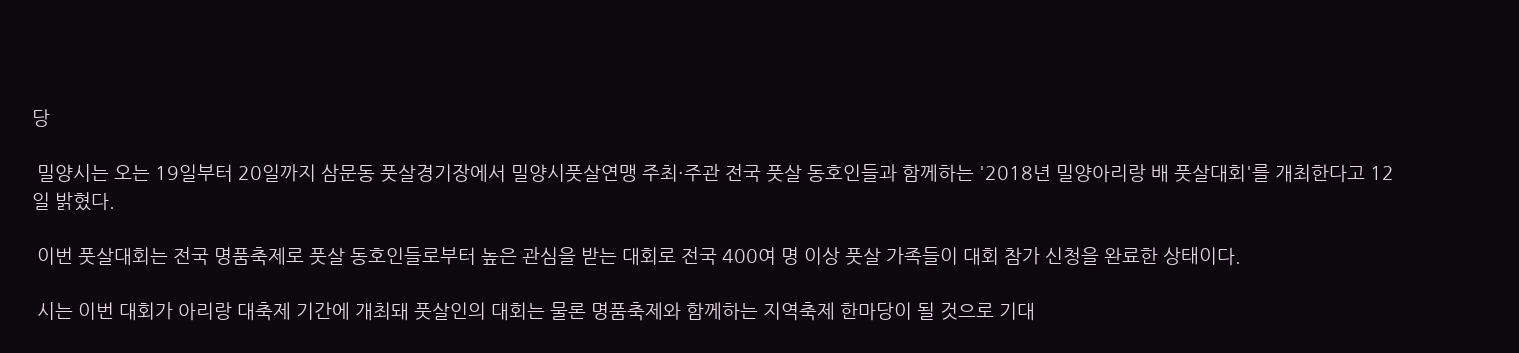당

 밀양시는 오는 19일부터 20일까지 삼문동 풋살경기장에서 밀양시풋살연맹 주최·주관 전국 풋살 동호인들과 함께하는 '2018년 밀양아리랑 배 풋살대회'를 개최한다고 12일 밝혔다.

 이번 풋살대회는 전국 명품축제로 풋살 동호인들로부터 높은 관심을 받는 대회로 전국 400여 명 이상 풋살 가족들이 대회 참가 신청을 완료한 상태이다.

 시는 이번 대회가 아리랑 대축제 기간에 개최돼 풋살인의 대회는 물론 명품축제와 함께하는 지역축제 한마당이 될 것으로 기대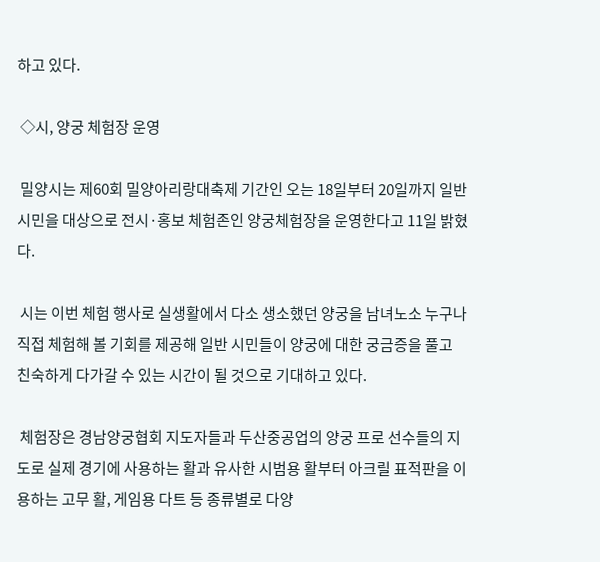하고 있다.

 ◇시, 양궁 체험장 운영

 밀양시는 제60회 밀양아리랑대축제 기간인 오는 18일부터 20일까지 일반시민을 대상으로 전시·홍보 체험존인 양궁체험장을 운영한다고 11일 밝혔다.

 시는 이번 체험 행사로 실생활에서 다소 생소했던 양궁을 남녀노소 누구나 직접 체험해 볼 기회를 제공해 일반 시민들이 양궁에 대한 궁금증을 풀고 친숙하게 다가갈 수 있는 시간이 될 것으로 기대하고 있다.

 체험장은 경남양궁협회 지도자들과 두산중공업의 양궁 프로 선수들의 지도로 실제 경기에 사용하는 활과 유사한 시범용 활부터 아크릴 표적판을 이용하는 고무 활, 게임용 다트 등 종류별로 다양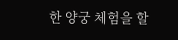한 양궁 체험을 할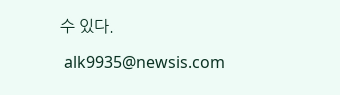수 있다.

 alk9935@newsis.com